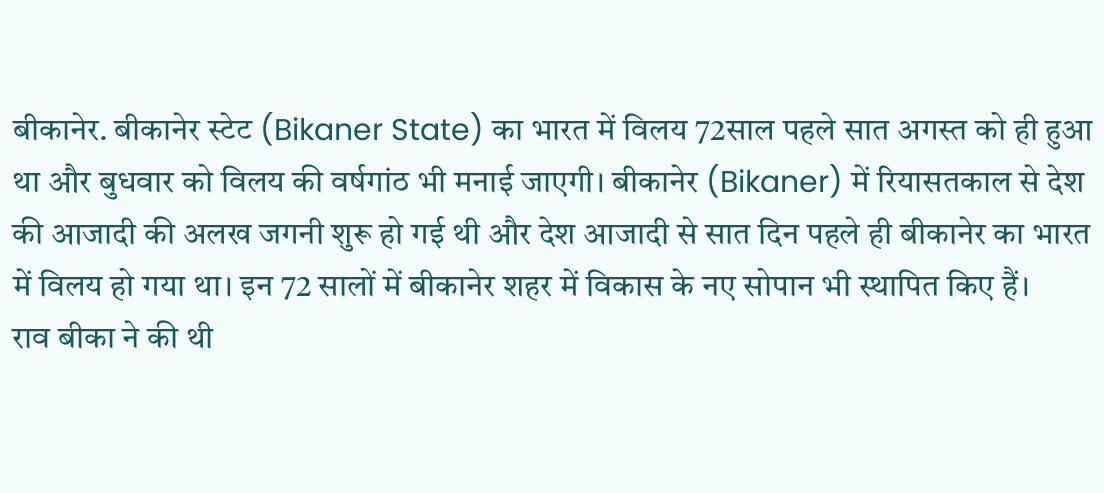बीकानेर. बीकानेर स्टेट (Bikaner State) का भारत में विलय 72साल पहले सात अगस्त को ही हुआ था और बुधवार को विलय की वर्षगांठ भी मनाई जाएगी। बीकानेर (Bikaner) में रियासतकाल से देश की आजादी की अलख जगनी शुरू हो गई थी और देश आजादी से सात दिन पहले ही बीकानेर का भारत में विलय हो गया था। इन 72 सालों में बीकानेर शहर में विकास के नए सोपान भी स्थापित किए हैं।
राव बीका ने की थी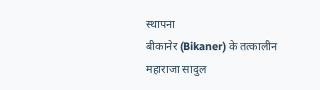स्थापना
बीकानेर (Bikaner) के तत्कालीन महाराजा सादुल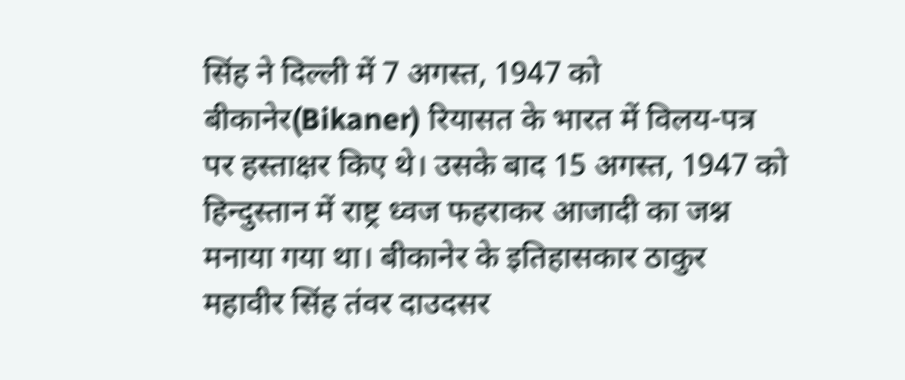सिंह ने दिल्ली में 7 अगस्त, 1947 को बीकानेर(Bikaner) रियासत के भारत में विलय-पत्र पर हस्ताक्षर किए थे। उसके बाद 15 अगस्त, 1947 को हिन्दुस्तान में राष्ट्र ध्वज फहराकर आजादी का जश्न मनाया गया था। बीकानेर के इतिहासकार ठाकुर महावीर सिंह तंवर दाउदसर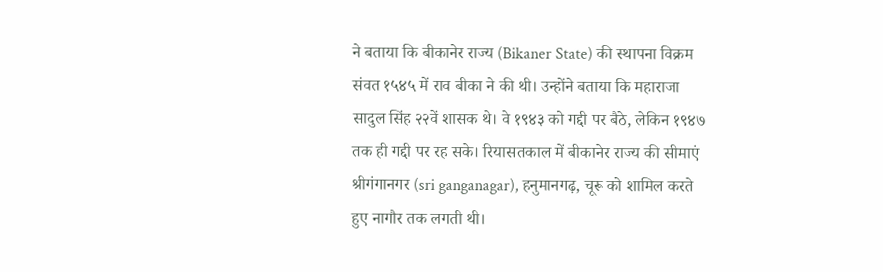ने बताया कि बीकानेर राज्य (Bikaner State) की स्थापना विक्रम संवत १५४५ में राव बीका ने की थी। उन्होंने बताया कि महाराजा सादुल सिंह २२वें शासक थे। वे १९४३ को गद्दी पर बैठे, लेकिन १९४७ तक ही गद्दी पर रह सके। रियासतकाल में बीकानेर राज्य की सीमाएं श्रीगंगानगर (sri ganganagar), हनुमानगढ़, चूरू को शामिल करते हुए नागौर तक लगती थी।